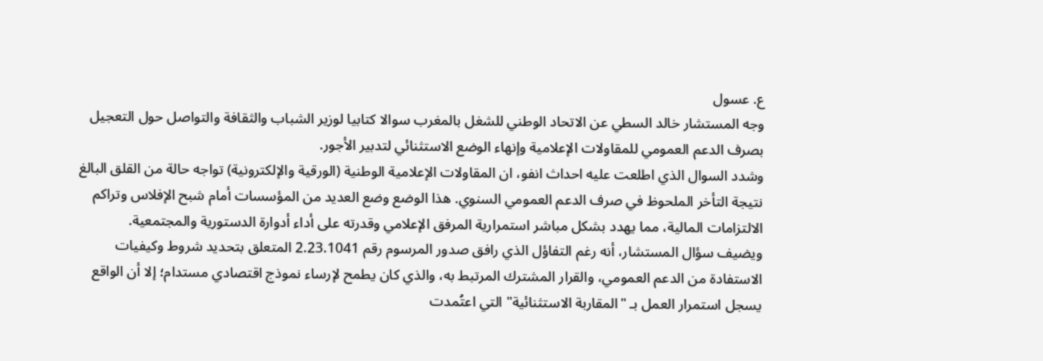ع. عسول
وجه المستشار خالد السطي عن الاتحاد الوطني للشغل بالمغرب سوالا كتابيا لوزير الشباب والثقافة والتواصل حول التعجيل بصرف الدعم العمومي للمقاولات الإعلامية وإنهاء الوضع الاستثنائي لتدبير الأجور.
وشدد السوال الذي اطلعت عليه احداث انفو، ان المقاولات الإعلامية الوطنية (الورقية والإلكترونية) تواجه حالة من القلق البالغ نتيجة التأخر الملحوظ في صرف الدعم العمومي السنوي. هذا الوضع وضع العديد من المؤسسات أمام شبح الإفلاس وتراكم الالتزامات المالية، مما يهدد بشكل مباشر استمرارية المرفق الإعلامي وقدرته على أداء أدوارة الدستورية والمجتمعية.
ويضيف سؤال المستشار، أنه رغم التفاؤل الذي رافق صدور المرسوم رقم 2.23.1041 المتعلق بتحديد شروط وكيفيات الاستفادة من الدعم العمومي، والقرار المشترك المرتبط به، والذي كان يطمح لإرساء نموذج اقتصادي مستدام؛ إلا أن الواقع يسجل استمرار العمل بـ "المقاربة الاستثنائية" التي اعتُمدت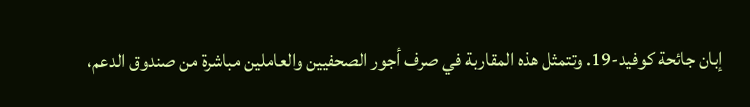إبان جائحة كوفيد-19. وتتمثل هذه المقاربة في صرف أجور الصحفيين والعاملين مباشرة من صندوق الدعم،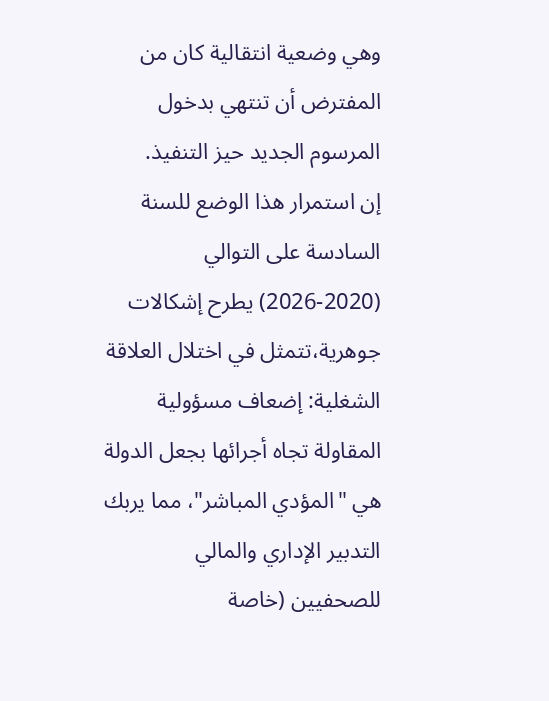وهي وضعية انتقالية كان من المفترض أن تنتهي بدخول المرسوم الجديد حيز التنفيذ.
إن استمرار هذا الوضع للسنة السادسة على التوالي (2020-2026) يطرح إشكالات جوهرية،تتمثل في اختلال العلاقة الشغلية: إضعاف مسؤولية المقاولة تجاه أجرائها بجعل الدولة هي "المؤدي المباشر"، مما يربك التدبير الإداري والمالي للصحفيين (خاصة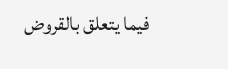فيما يتعلق بالقروض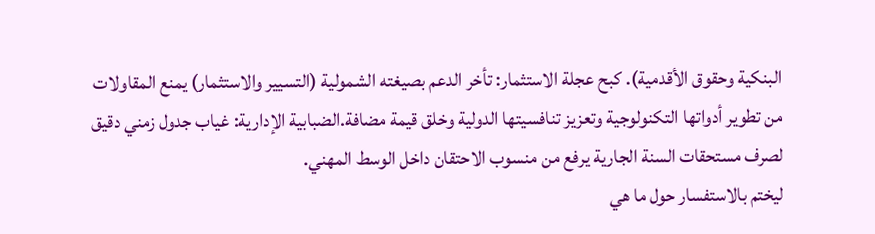البنكية وحقوق الأقدمية). كبح عجلة الاستثمار: تأخر الدعم بصيغته الشمولية (التسيير والاستثمار) يمنع المقاولات من تطوير أدواتها التكنولوجية وتعزيز تنافسيتها الدولية وخلق قيمة مضافة.الضبابية الإدارية: غياب جدول زمني دقيق لصرف مستحقات السنة الجارية يرفع من منسوب الاحتقان داخل الوسط المهني.
ليختم بالاستفسار حول ما هي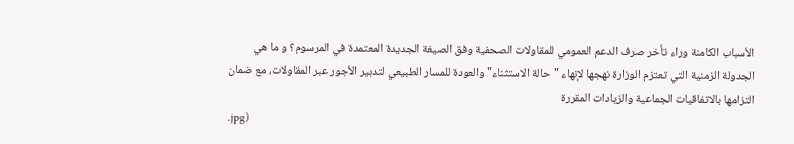الأسباب الكامنة وراء تأخر صرف الدعم العمومي للمقاولات الصحفية وفق الصيغة الجديدة المعتمدة في المرسوم؟ و ما هي الجدولة الزمنية التي تعتزم الوزارة نهجها لإنهاء "حالة الاستثناء" والعودة للمسار الطبيعي لتدبير الأجور عبر المقاولات، مع ضمان التزامها بالاتفاقيات الجماعية والزيادات المقررة
.jpg)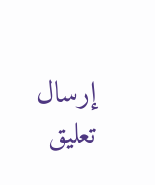إرسال تعليق